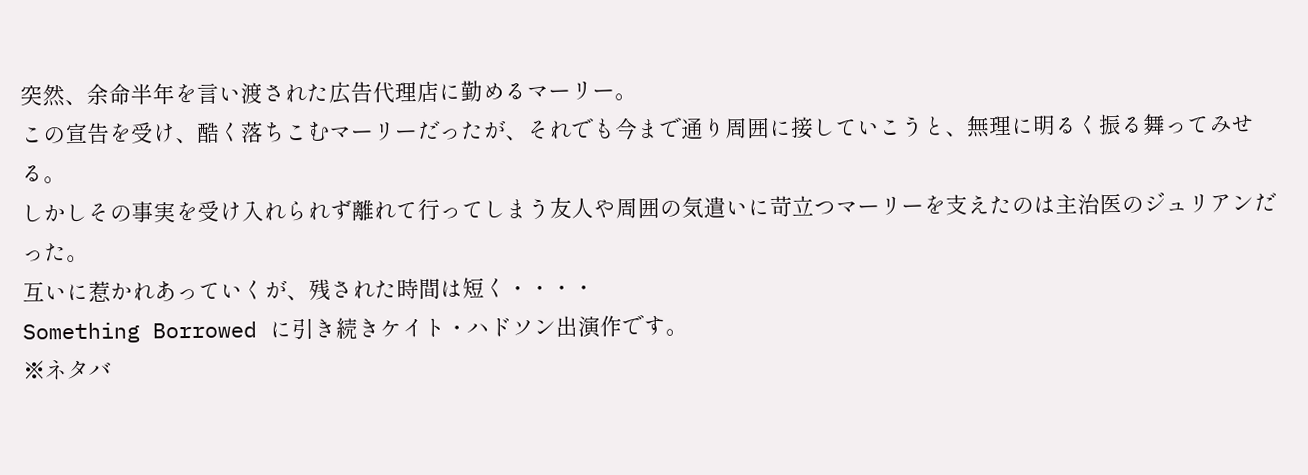突然、余命半年を言い渡された広告代理店に勤めるマーリー。
この宣告を受け、酷く落ちこむマーリーだったが、それでも今まで通り周囲に接していこうと、無理に明るく振る舞ってみせる。
しかしその事実を受け入れられず離れて行ってしまう友人や周囲の気遣いに苛立つマーリーを支えたのは主治医のジュリアンだった。
互いに惹かれあっていくが、残された時間は短く・・・・
Something Borrowed に引き続きケイト・ハドソン出演作です。
※ネタバ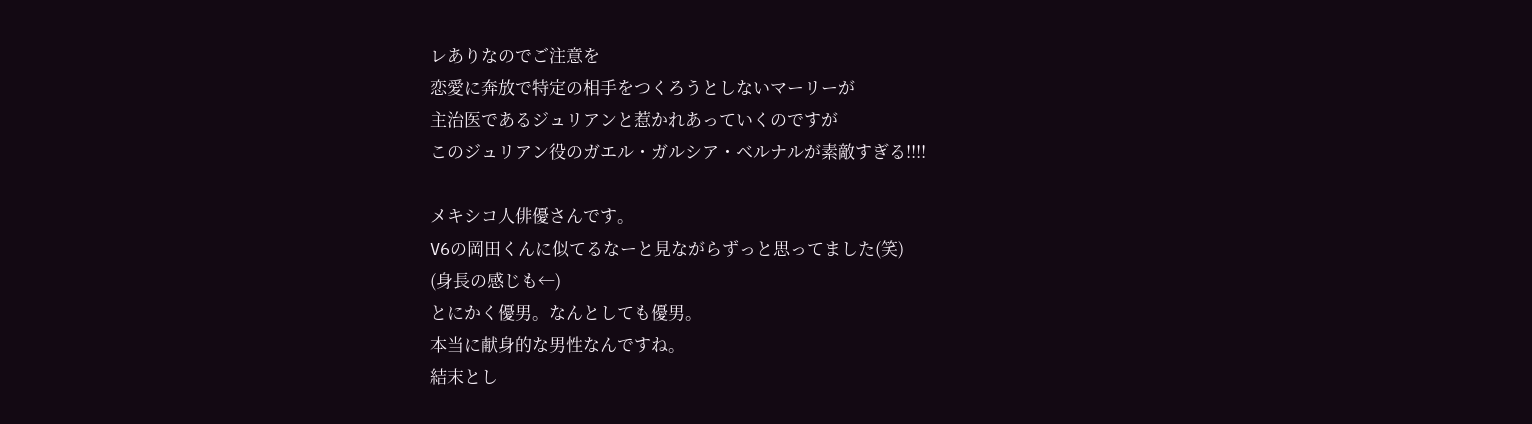レありなのでご注意を
恋愛に奔放で特定の相手をつくろうとしないマーリーが
主治医であるジュリアンと惹かれあっていくのですが
このジュリアン役のガエル・ガルシア・ベルナルが素敵すぎる!!!!

メキシコ人俳優さんです。
V6の岡田くんに似てるなーと見ながらずっと思ってました(笑)
(身長の感じも←)
とにかく優男。なんとしても優男。
本当に献身的な男性なんですね。
結末とし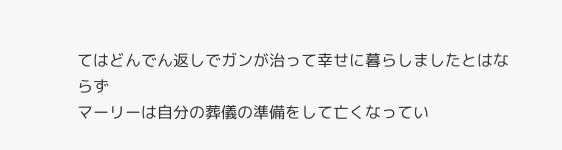てはどんでん返しでガンが治って幸せに暮らしましたとはならず
マーリーは自分の葬儀の準備をして亡くなってい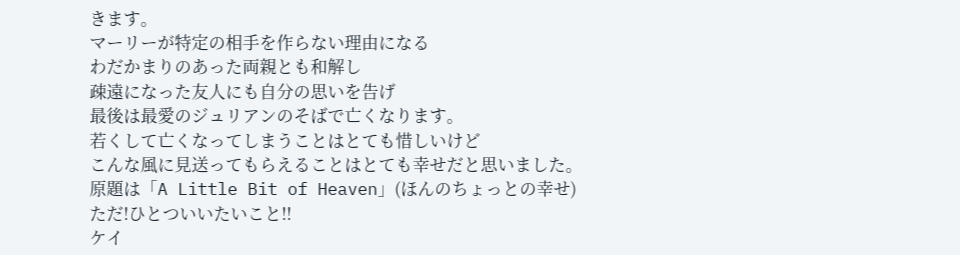きます。
マーリーが特定の相手を作らない理由になる
わだかまりのあった両親とも和解し
疎遠になった友人にも自分の思いを告げ
最後は最愛のジュリアンのそばで亡くなります。
若くして亡くなってしまうことはとても惜しいけど
こんな風に見送ってもらえることはとても幸せだと思いました。
原題は「A Little Bit of Heaven」(ほんのちょっとの幸せ)
ただ!ひとついいたいこと!!
ケイ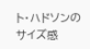ト・ハドソンのサイズ感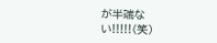が半端ない!!!!!(笑)